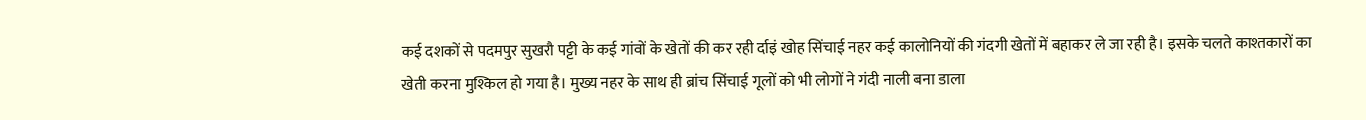कई दशकों से पदमपुर सुखरौ पट्टी के कई गांवों के खेतों की कर रही र्दाइं खोह सिंचाई नहर कई कालोनियों की गंदगी खेतों में बहाकर ले जा रही है। इसके चलते काश्तकारों का खेती करना मुश्किल हो गया है। मुख्य नहर के साथ ही ब्रांच सिंचाई गूलों को भी लोगों ने गंदी नाली बना डाला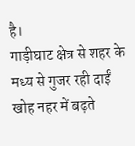है।
गाड़ीघाट क्षेत्र से शहर के मध्य से गुजर रही दाईं खोह नहर में बढ़ते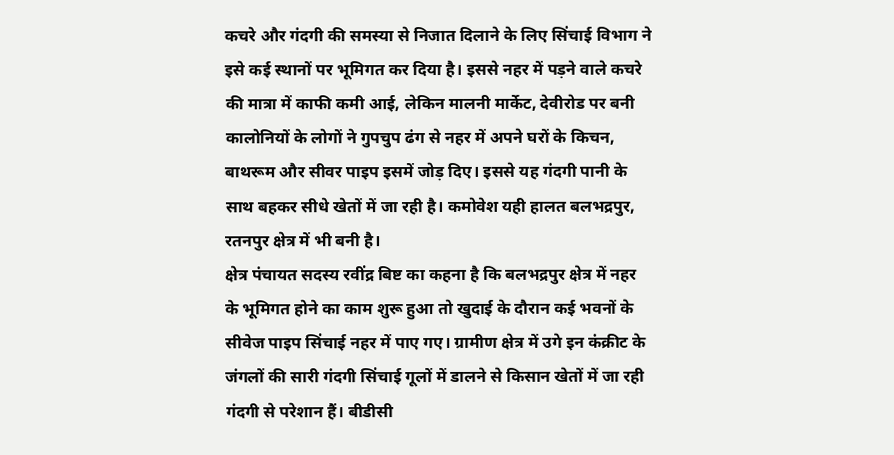कचरे और गंदगी की समस्या से निजात दिलाने के लिए सिंचाई विभाग ने इसे कई स्थानों पर भूमिगत कर दिया है। इससे नहर में पड़ने वाले कचरे की मात्रा में काफी कमी आई, लेकिन मालनी मार्केट, देवीरोड पर बनी कालोनियों के लोगों ने गुपचुप ढंग से नहर में अपने घरों के किचन, बाथरूम और सीवर पाइप इसमें जोड़ दिए। इससे यह गंदगी पानी के साथ बहकर सीधे खेतों में जा रही है। कमोवेश यही हालत बलभद्रपुर, रतनपुर क्षेत्र में भी बनी है।
क्षेत्र पंचायत सदस्य रवींद्र बिष्ट का कहना है कि बलभद्रपुर क्षेत्र में नहर के भूमिगत होने का काम शुरू हुआ तो खुदाई के दौरान कई भवनों के सीवेज पाइप सिंचाई नहर में पाए गए। ग्रामीण क्षेत्र में उगे इन कंक्रीट के जंगलों की सारी गंदगी सिंचाई गूलों में डालने से किसान खेतों में जा रही गंदगी से परेशान हैं। बीडीसी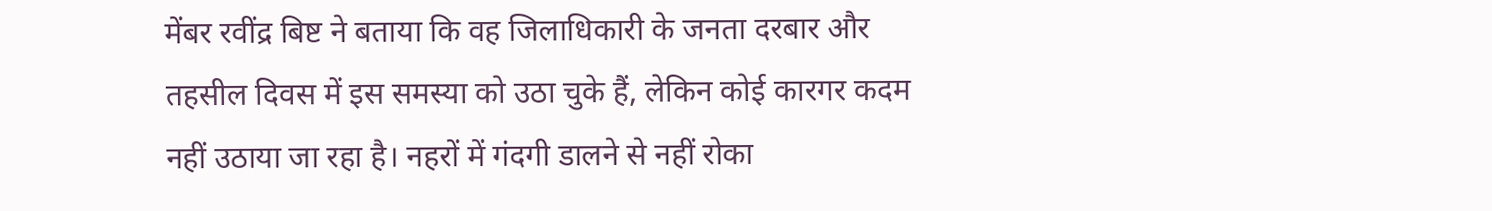मेंबर रवींद्र बिष्ट ने बताया कि वह जिलाधिकारी के जनता दरबार और तहसील दिवस में इस समस्या को उठा चुके हैं, लेकिन कोई कारगर कदम नहीं उठाया जा रहा है। नहरों में गंदगी डालने से नहीं रोका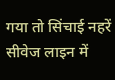गया तो सिंचाई नहरें सीवेज लाइन में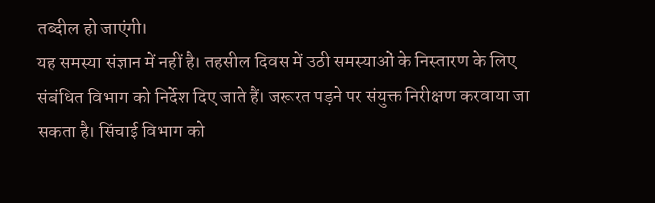तब्दील हो जाएंगी।
यह समस्या संज्ञान में नहीं है। तहसील दिवस में उठी समस्याओं के निस्तारण के लिए संबंधित विभाग को निर्देश दिए जाते हैं। जरूरत पड़ने पर संयुक्त निरीक्षण करवाया जा सकता है। सिंचाई विभाग को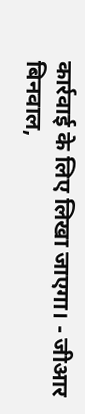कार्रवाई के लिए लिखा जाएगा। - जीआर बिनवाल,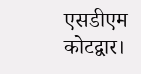एसडीएम कोटद्वार।